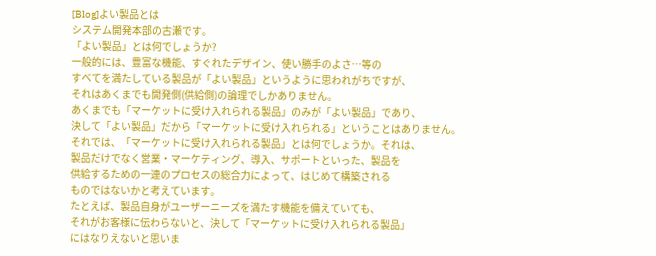[Blog]よい製品とは
システム開発本部の古瀬です。
「よい製品」とは何でしょうか?
一般的には、豊富な機能、すぐれたデザイン、使い勝手のよさ…等の
すべてを満たしている製品が「よい製品」というように思われがちですが、
それはあくまでも開発側(供給側)の論理でしかありません。
あくまでも「マーケットに受け入れられる製品」のみが「よい製品」であり、
決して「よい製品」だから「マーケットに受け入れられる」ということはありません。
それでは、「マーケットに受け入れられる製品」とは何でしょうか。それは、
製品だけでなく営業・マーケティング、導入、サポートといった、製品を
供給するための一連のプロセスの総合力によって、はじめて構築される
ものではないかと考えています。
たとえば、製品自身がユーザーニーズを満たす機能を備えていても、
それがお客様に伝わらないと、決して「マーケットに受け入れられる製品」
にはなりえないと思いま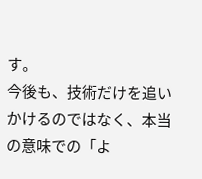す。
今後も、技術だけを追いかけるのではなく、本当の意味での「よ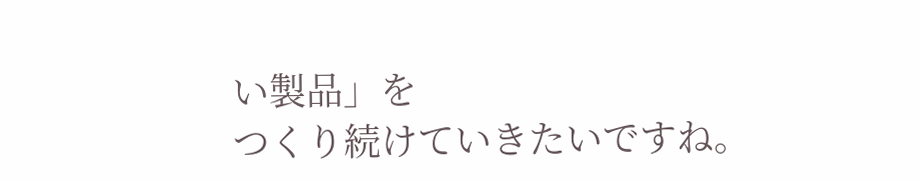い製品」を
つくり続けていきたいですね。